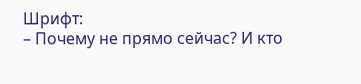Шрифт:
– Почему не прямо сейчас? И кто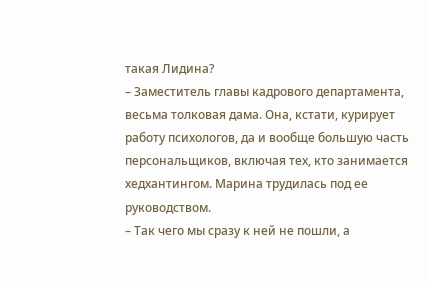такая Лидина?
– Заместитель главы кадрового департамента, весьма толковая дама. Она, кстати, курирует работу психологов, да и вообще большую часть персональщиков, включая тех, кто занимается хедхантингом. Марина трудилась под ее руководством.
– Так чего мы сразу к ней не пошли, а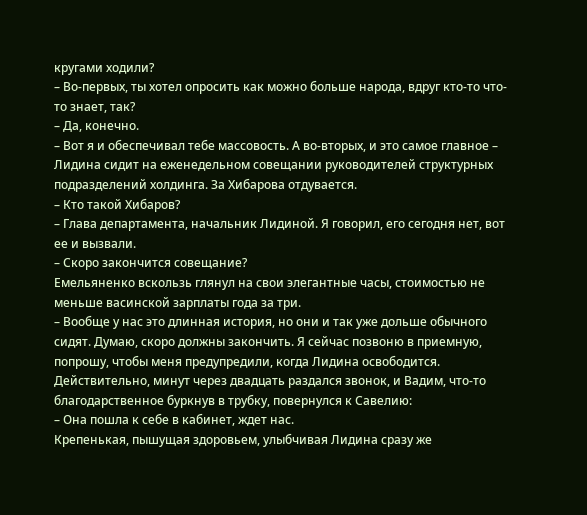кругами ходили?
– Во-первых, ты хотел опросить как можно больше народа, вдруг кто-то что-то знает, так?
– Да, конечно.
– Вот я и обеспечивал тебе массовость. А во-вторых, и это самое главное – Лидина сидит на еженедельном совещании руководителей структурных подразделений холдинга. За Хибарова отдувается.
– Кто такой Хибаров?
– Глава департамента, начальник Лидиной. Я говорил, его сегодня нет, вот ее и вызвали.
– Скоро закончится совещание?
Емельяненко вскользь глянул на свои элегантные часы, стоимостью не меньше васинской зарплаты года за три.
– Вообще у нас это длинная история, но они и так уже дольше обычного сидят. Думаю, скоро должны закончить. Я сейчас позвоню в приемную, попрошу, чтобы меня предупредили, когда Лидина освободится.
Действительно, минут через двадцать раздался звонок, и Вадим, что-то благодарственное буркнув в трубку, повернулся к Савелию:
– Она пошла к себе в кабинет, ждет нас.
Крепенькая, пышущая здоровьем, улыбчивая Лидина сразу же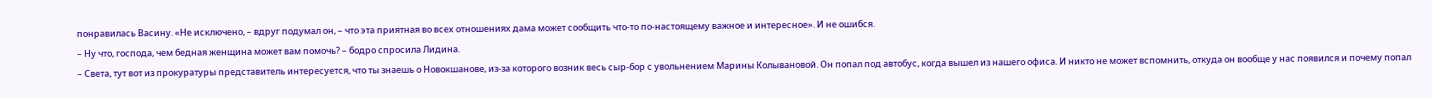понравилась Васину. «Не исключено, – вдруг подумал он, – что эта приятная во всех отношениях дама может сообщить что-то по-настоящему важное и интересное». И не ошибся.
– Ну что, господа, чем бедная женщина может вам помочь? – бодро спросила Лидина.
– Света, тут вот из прокуратуры представитель интересуется, что ты знаешь о Новокшанове, из-за которого возник весь сыр-бор с увольнением Марины Колывановой. Он попал под автобус, когда вышел из нашего офиса. И никто не может вспомнить, откуда он вообще у нас появился и почему попал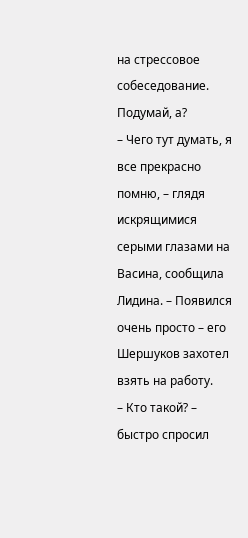на стрессовое собеседование. Подумай, а?
– Чего тут думать, я все прекрасно помню, – глядя искрящимися серыми глазами на Васина, сообщила Лидина. – Появился очень просто – его Шершуков захотел взять на работу.
– Кто такой? – быстро спросил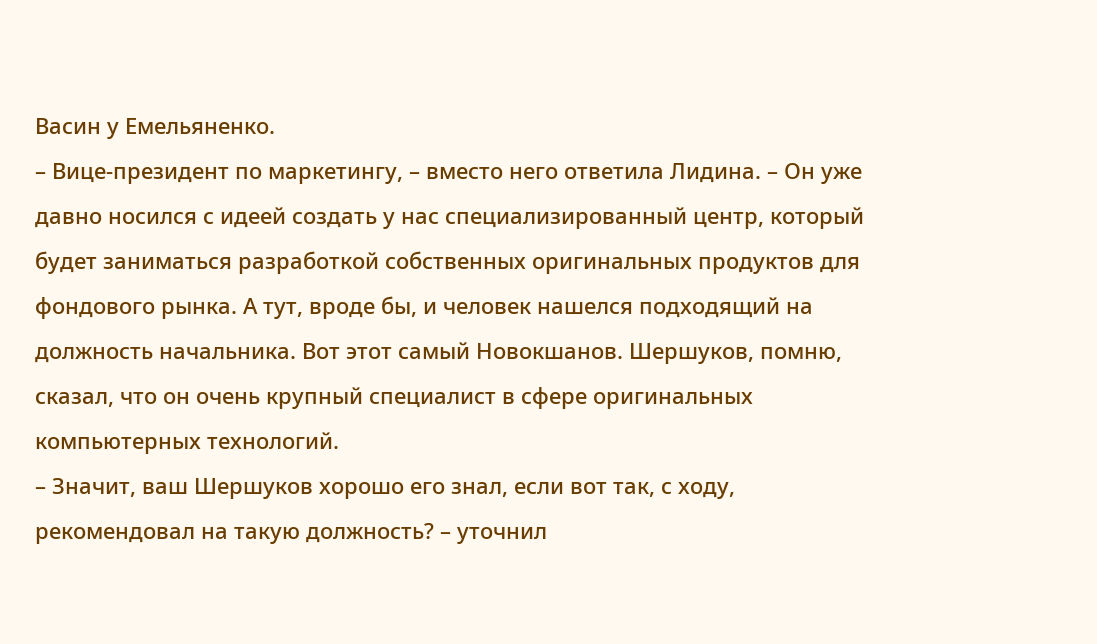Васин у Емельяненко.
– Вице-президент по маркетингу, – вместо него ответила Лидина. – Он уже давно носился с идеей создать у нас специализированный центр, который будет заниматься разработкой собственных оригинальных продуктов для фондового рынка. А тут, вроде бы, и человек нашелся подходящий на должность начальника. Вот этот самый Новокшанов. Шершуков, помню, сказал, что он очень крупный специалист в сфере оригинальных компьютерных технологий.
– Значит, ваш Шершуков хорошо его знал, если вот так, с ходу, рекомендовал на такую должность? – уточнил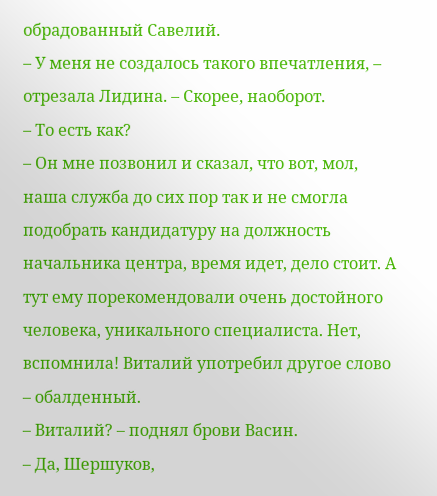обрадованный Савелий.
– У меня не создалось такого впечатления, – отрезала Лидина. – Скорее, наоборот.
– То есть как?
– Он мне позвонил и сказал, что вот, мол, наша служба до сих пор так и не смогла подобрать кандидатуру на должность начальника центра, время идет, дело стоит. А тут ему порекомендовали очень достойного человека, уникального специалиста. Нет, вспомнила! Виталий употребил другое слово – обалденный.
– Виталий? – поднял брови Васин.
– Да, Шершуков,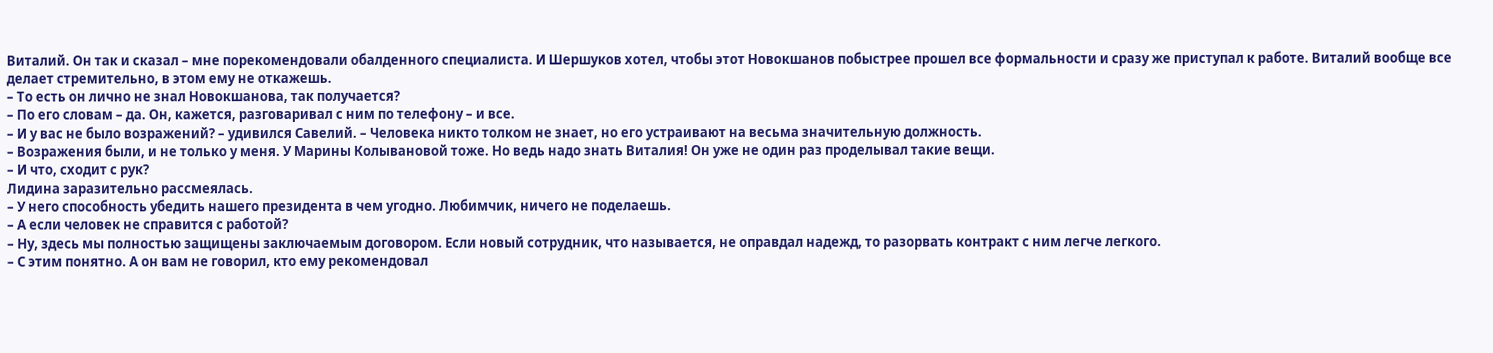Виталий. Он так и сказал – мне порекомендовали обалденного специалиста. И Шершуков хотел, чтобы этот Новокшанов побыстрее прошел все формальности и сразу же приступал к работе. Виталий вообще все делает стремительно, в этом ему не откажешь.
– То есть он лично не знал Новокшанова, так получается?
– По его словам – да. Он, кажется, разговаривал с ним по телефону – и все.
– И у вас не было возражений? – удивился Савелий. – Человека никто толком не знает, но его устраивают на весьма значительную должность.
– Возражения были, и не только у меня. У Марины Колывановой тоже. Но ведь надо знать Виталия! Он уже не один раз проделывал такие вещи.
– И что, сходит с рук?
Лидина заразительно рассмеялась.
– У него способность убедить нашего президента в чем угодно. Любимчик, ничего не поделаешь.
– А если человек не справится с работой?
– Ну, здесь мы полностью защищены заключаемым договором. Если новый сотрудник, что называется, не оправдал надежд, то разорвать контракт с ним легче легкого.
– С этим понятно. А он вам не говорил, кто ему рекомендовал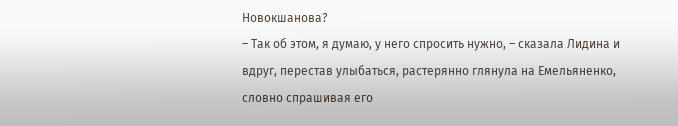Новокшанова?
– Так об этом, я думаю, у него спросить нужно, – сказала Лидина и вдруг, перестав улыбаться, растерянно глянула на Емельяненко, словно спрашивая его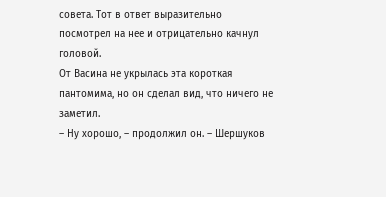совета. Тот в ответ выразительно посмотрел на нее и отрицательно качнул головой.
От Васина не укрылась эта короткая пантомима, но он сделал вид, что ничего не заметил.
– Ну хорошо, – продолжил он. – Шершуков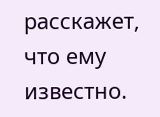расскажет, что ему известно.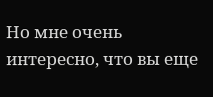Но мне очень интересно, что вы еще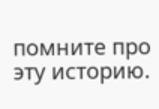помните про эту историю.